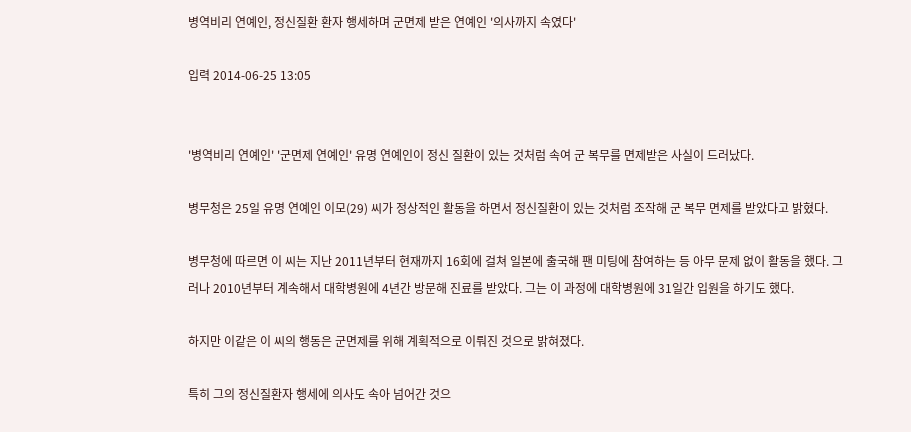병역비리 연예인, 정신질환 환자 행세하며 군면제 받은 연예인 '의사까지 속였다'

입력 2014-06-25 13:05


'병역비리 연예인' '군면제 연예인' 유명 연예인이 정신 질환이 있는 것처럼 속여 군 복무를 면제받은 사실이 드러났다.

병무청은 25일 유명 연예인 이모(29) 씨가 정상적인 활동을 하면서 정신질환이 있는 것처럼 조작해 군 복무 면제를 받았다고 밝혔다.

병무청에 따르면 이 씨는 지난 2011년부터 현재까지 16회에 걸쳐 일본에 출국해 팬 미팅에 참여하는 등 아무 문제 없이 활동을 했다. 그러나 2010년부터 계속해서 대학병원에 4년간 방문해 진료를 받았다. 그는 이 과정에 대학병원에 31일간 입원을 하기도 했다.

하지만 이같은 이 씨의 행동은 군면제를 위해 계획적으로 이뤄진 것으로 밝혀졌다.

특히 그의 정신질환자 행세에 의사도 속아 넘어간 것으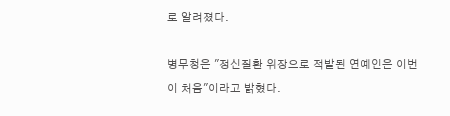로 알려졌다.

병무청은 "정신질환 위장으로 적발된 연예인은 이번이 처음"이라고 밝혔다.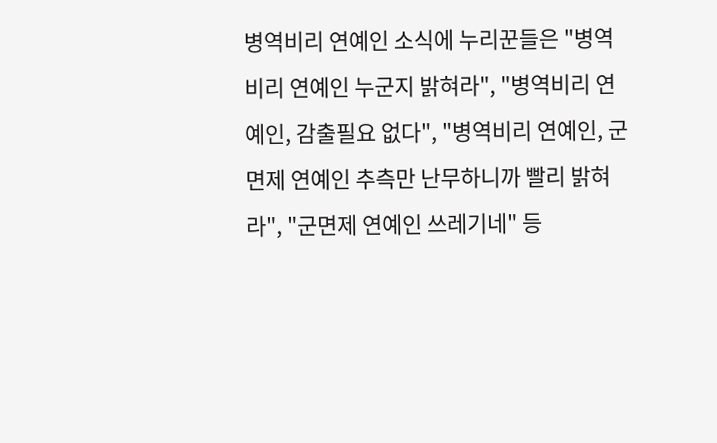병역비리 연예인 소식에 누리꾼들은 "병역비리 연예인 누군지 밝혀라", "병역비리 연예인, 감출필요 없다", "병역비리 연예인, 군면제 연예인 추측만 난무하니까 빨리 밝혀라", "군면제 연예인 쓰레기네" 등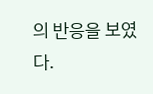의 반응을 보였다.